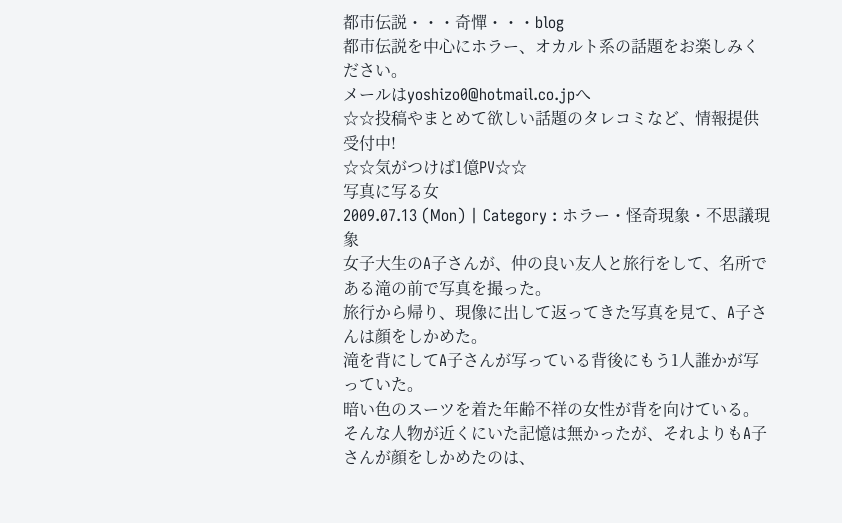都市伝説・・・奇憚・・・blog
都市伝説を中心にホラー、オカルト系の話題をお楽しみください。
メールはyoshizo0@hotmail.co.jpへ
☆☆投稿やまとめて欲しい話題のタレコミなど、情報提供受付中!
☆☆気がつけば1億PV☆☆
写真に写る女
2009.07.13 (Mon) | Category : ホラー・怪奇現象・不思議現象
女子大生のA子さんが、仲の良い友人と旅行をして、名所である滝の前で写真を撮った。
旅行から帰り、現像に出して返ってきた写真を見て、A子さんは顔をしかめた。
滝を背にしてA子さんが写っている背後にもう1人誰かが写っていた。
暗い色のスーツを着た年齢不祥の女性が背を向けている。
そんな人物が近くにいた記憶は無かったが、それよりもA子さんが顔をしかめたのは、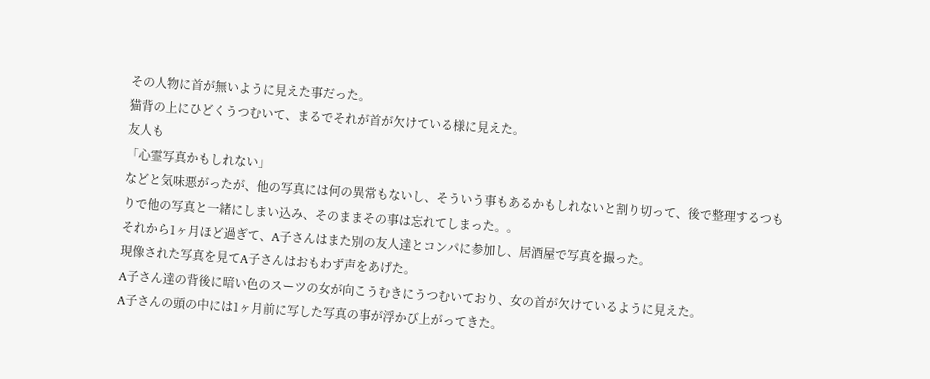その人物に首が無いように見えた事だった。
猫背の上にひどくうつむいて、まるでそれが首が欠けている様に見えた。
友人も
「心霊写真かもしれない」
などと気味悪がったが、他の写真には何の異常もないし、そういう事もあるかもしれないと割り切って、後で整理するつもりで他の写真と一緒にしまい込み、そのままその事は忘れてしまった。。
それから1ヶ月ほど過ぎて、A子さんはまた別の友人達とコンパに参加し、居酒屋で写真を撮った。
現像された写真を見てA子さんはおもわず声をあげた。
A子さん達の背後に暗い色のスーツの女が向こうむきにうつむいており、女の首が欠けているように見えた。
A子さんの頭の中には1ヶ月前に写した写真の事が浮かび上がってきた。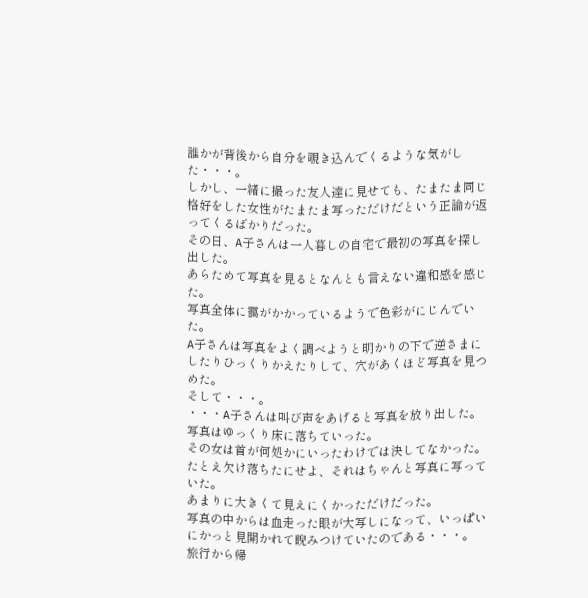誰かが背後から自分を覗き込んでくるような気がした・・・。
しかし、一緒に撮った友人達に見せても、たまたま同じ格好をした女性がたまたま写っただけだという正論が返ってくるばかりだった。
その日、A子さんは一人暮しの自宅で最初の写真を探し出した。
あらためて写真を見るとなんとも言えない違和感を感じた。
写真全体に靄がかかっているようで色彩がにじんでいた。
A子さんは写真をよく調べようと明かりの下で逆さまにしたりひっくりかえたりして、穴があくほど写真を見つめた。
そして・・・。
・・・A子さんは叫び声をあげると写真を放り出した。
写真はゆっくり床に落ちていった。
その女は首が何処かにいったわけでは決してなかった。
たとえ欠け落ちたにせよ、それはちゃんと写真に写っていた。
あまりに大きくて見えにくかっただけだった。
写真の中からは血走った眼が大写しになって、いっぱいにかっと見開かれて睨みつけていたのである・・・。
旅行から帰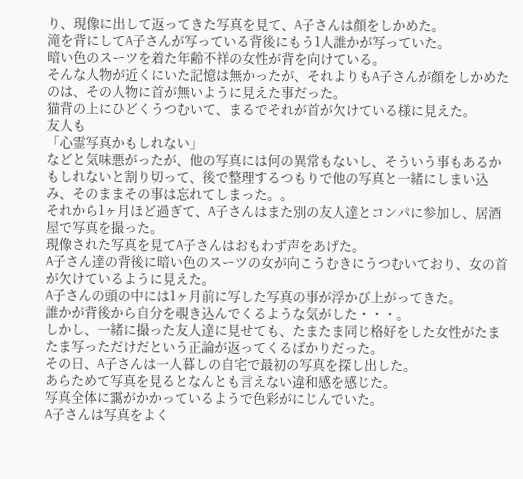り、現像に出して返ってきた写真を見て、A子さんは顔をしかめた。
滝を背にしてA子さんが写っている背後にもう1人誰かが写っていた。
暗い色のスーツを着た年齢不祥の女性が背を向けている。
そんな人物が近くにいた記憶は無かったが、それよりもA子さんが顔をしかめたのは、その人物に首が無いように見えた事だった。
猫背の上にひどくうつむいて、まるでそれが首が欠けている様に見えた。
友人も
「心霊写真かもしれない」
などと気味悪がったが、他の写真には何の異常もないし、そういう事もあるかもしれないと割り切って、後で整理するつもりで他の写真と一緒にしまい込み、そのままその事は忘れてしまった。。
それから1ヶ月ほど過ぎて、A子さんはまた別の友人達とコンパに参加し、居酒屋で写真を撮った。
現像された写真を見てA子さんはおもわず声をあげた。
A子さん達の背後に暗い色のスーツの女が向こうむきにうつむいており、女の首が欠けているように見えた。
A子さんの頭の中には1ヶ月前に写した写真の事が浮かび上がってきた。
誰かが背後から自分を覗き込んでくるような気がした・・・。
しかし、一緒に撮った友人達に見せても、たまたま同じ格好をした女性がたまたま写っただけだという正論が返ってくるばかりだった。
その日、A子さんは一人暮しの自宅で最初の写真を探し出した。
あらためて写真を見るとなんとも言えない違和感を感じた。
写真全体に靄がかかっているようで色彩がにじんでいた。
A子さんは写真をよく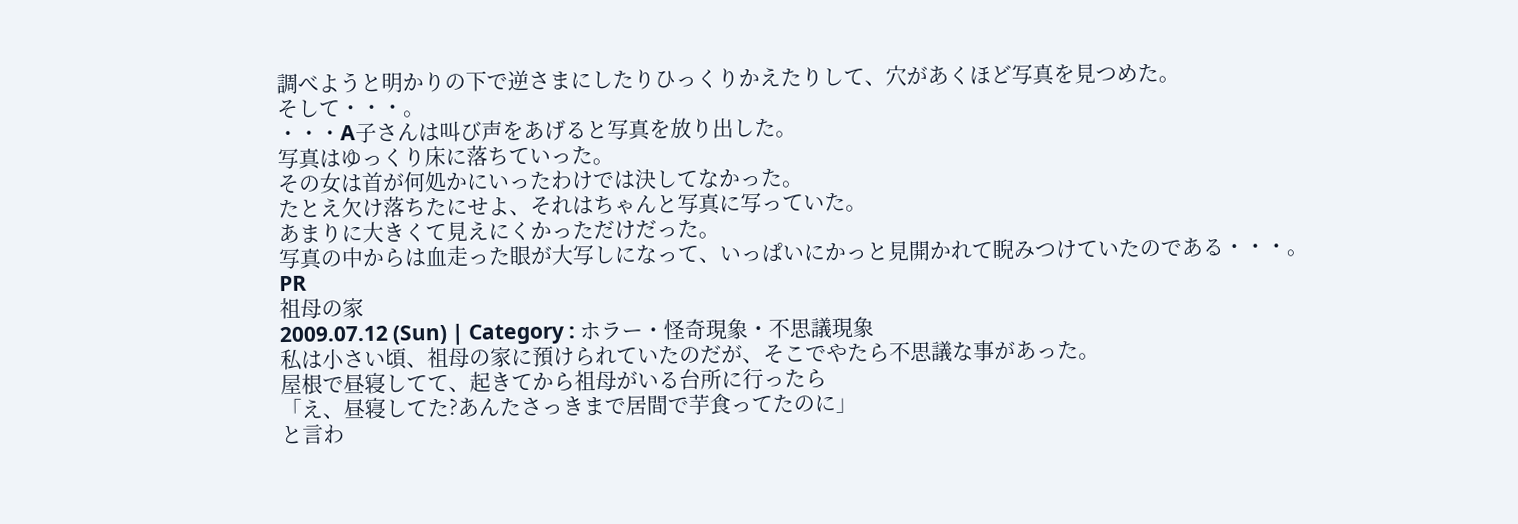調べようと明かりの下で逆さまにしたりひっくりかえたりして、穴があくほど写真を見つめた。
そして・・・。
・・・A子さんは叫び声をあげると写真を放り出した。
写真はゆっくり床に落ちていった。
その女は首が何処かにいったわけでは決してなかった。
たとえ欠け落ちたにせよ、それはちゃんと写真に写っていた。
あまりに大きくて見えにくかっただけだった。
写真の中からは血走った眼が大写しになって、いっぱいにかっと見開かれて睨みつけていたのである・・・。
PR
祖母の家
2009.07.12 (Sun) | Category : ホラー・怪奇現象・不思議現象
私は小さい頃、祖母の家に預けられていたのだが、そこでやたら不思議な事があった。
屋根で昼寝してて、起きてから祖母がいる台所に行ったら
「え、昼寝してた?あんたさっきまで居間で芋食ってたのに」
と言わ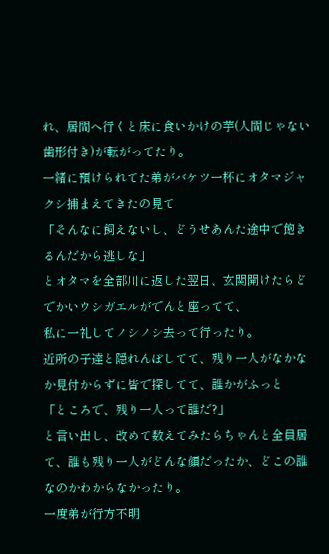れ、居間へ行くと床に食いかけの芋(人間じゃない歯形付き)が転がってたり。
一緒に預けられてた弟がバケツ一杯にオタマジャクシ捕まえてきたの見て
「そんなに飼えないし、どうせあんた途中で飽きるんだから逃しな」
とオタマを全部川に返した翌日、玄関開けたらどでかいウシガエルがでんと座ってて、
私に一礼してノシノシ去って行ったり。
近所の子達と隠れんぼしてて、残り一人がなかなか見付からずに皆で探してて、誰かがふっと
「ところで、残り一人って誰だ?」
と言い出し、改めて数えてみたらちゃんと全員居て、誰も残り一人がどんな顔だったか、どこの誰なのかわからなかったり。
一度弟が行方不明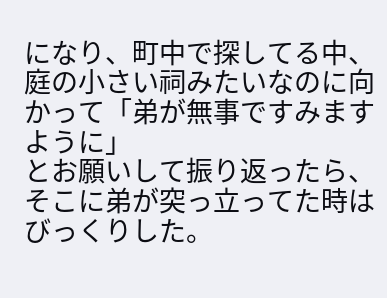になり、町中で探してる中、
庭の小さい祠みたいなのに向かって「弟が無事ですみますように」
とお願いして振り返ったら、そこに弟が突っ立ってた時はびっくりした。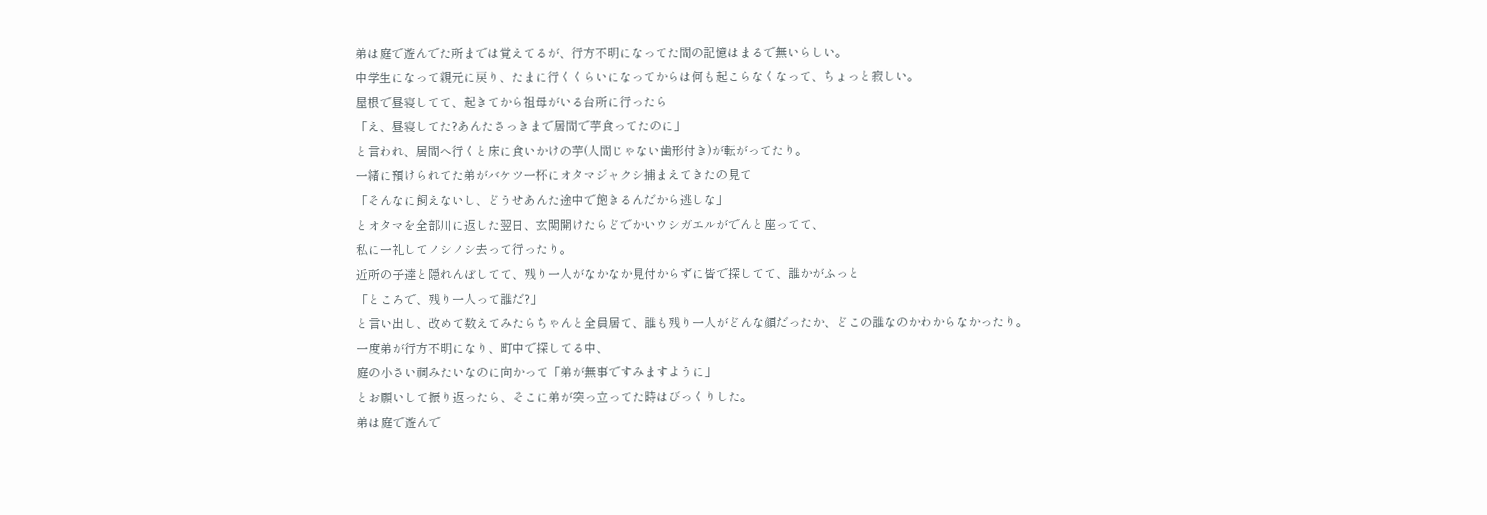弟は庭で遊んでた所までは覚えてるが、行方不明になってた間の記憶はまるで無いらしい。
中学生になって親元に戻り、たまに行くくらいになってからは何も起こらなくなって、ちょっと寂しい。
屋根で昼寝してて、起きてから祖母がいる台所に行ったら
「え、昼寝してた?あんたさっきまで居間で芋食ってたのに」
と言われ、居間へ行くと床に食いかけの芋(人間じゃない歯形付き)が転がってたり。
一緒に預けられてた弟がバケツ一杯にオタマジャクシ捕まえてきたの見て
「そんなに飼えないし、どうせあんた途中で飽きるんだから逃しな」
とオタマを全部川に返した翌日、玄関開けたらどでかいウシガエルがでんと座ってて、
私に一礼してノシノシ去って行ったり。
近所の子達と隠れんぼしてて、残り一人がなかなか見付からずに皆で探してて、誰かがふっと
「ところで、残り一人って誰だ?」
と言い出し、改めて数えてみたらちゃんと全員居て、誰も残り一人がどんな顔だったか、どこの誰なのかわからなかったり。
一度弟が行方不明になり、町中で探してる中、
庭の小さい祠みたいなのに向かって「弟が無事ですみますように」
とお願いして振り返ったら、そこに弟が突っ立ってた時はびっくりした。
弟は庭で遊んで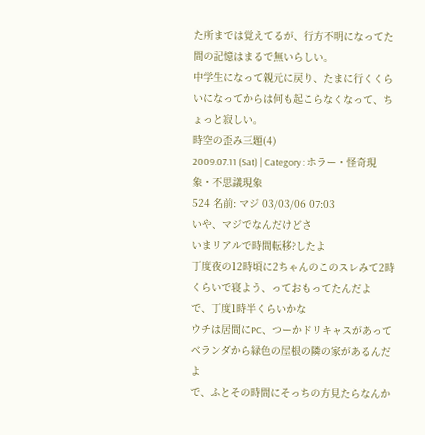た所までは覚えてるが、行方不明になってた間の記憶はまるで無いらしい。
中学生になって親元に戻り、たまに行くくらいになってからは何も起こらなくなって、ちょっと寂しい。
時空の歪み三題(4)
2009.07.11 (Sat) | Category : ホラー・怪奇現象・不思議現象
524 名前: マジ 03/03/06 07:03
いや、マジでなんだけどさ
いまリアルで時間転移?したよ
丁度夜の12時頃に2ちゃんのこのスレみて2時くらいで寝よう、っておもってたんだよ
で、丁度1時半くらいかな
ウチは居間にPC、つーかドリキャスがあってベランダから緑色の屋根の隣の家があるんだよ
で、ふとその時間にそっちの方見たらなんか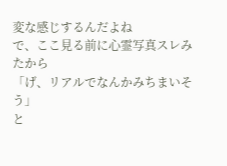変な感じするんだよね
で、ここ見る前に心霊写真スレみたから
「げ、リアルでなんかみちまいそう」
と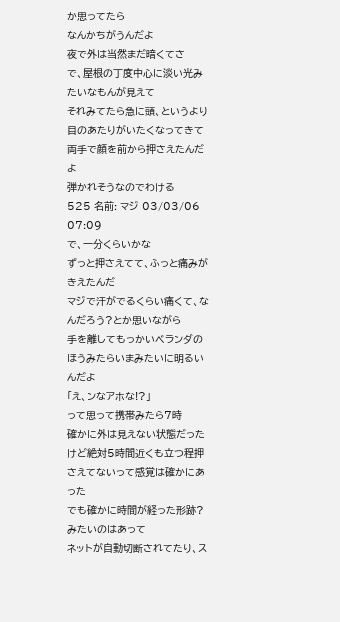か思ってたら
なんかちがうんだよ
夜で外は当然まだ暗くてさ
で、屋根の丁度中心に淡い光みたいなもんが見えて
それみてたら急に頭、というより目のあたりがいたくなってきて
両手で顔を前から押さえたんだよ
弾かれそうなのでわける
525 名前: マジ 03/03/06 07:09
で、一分くらいかな
ずっと押さえてて、ふっと痛みがきえたんだ
マジで汗がでるくらい痛くて、なんだろう?とか思いながら
手を離してもっかいベランダのほうみたらいまみたいに明るいんだよ
「え、ンなアホな!?」
って思って携帯みたら7時
確かに外は見えない状態だったけど絶対5時間近くも立つ程押さえてないって感覚は確かにあった
でも確かに時間が経った形跡?みたいのはあって
ネットが自動切断されてたり、ス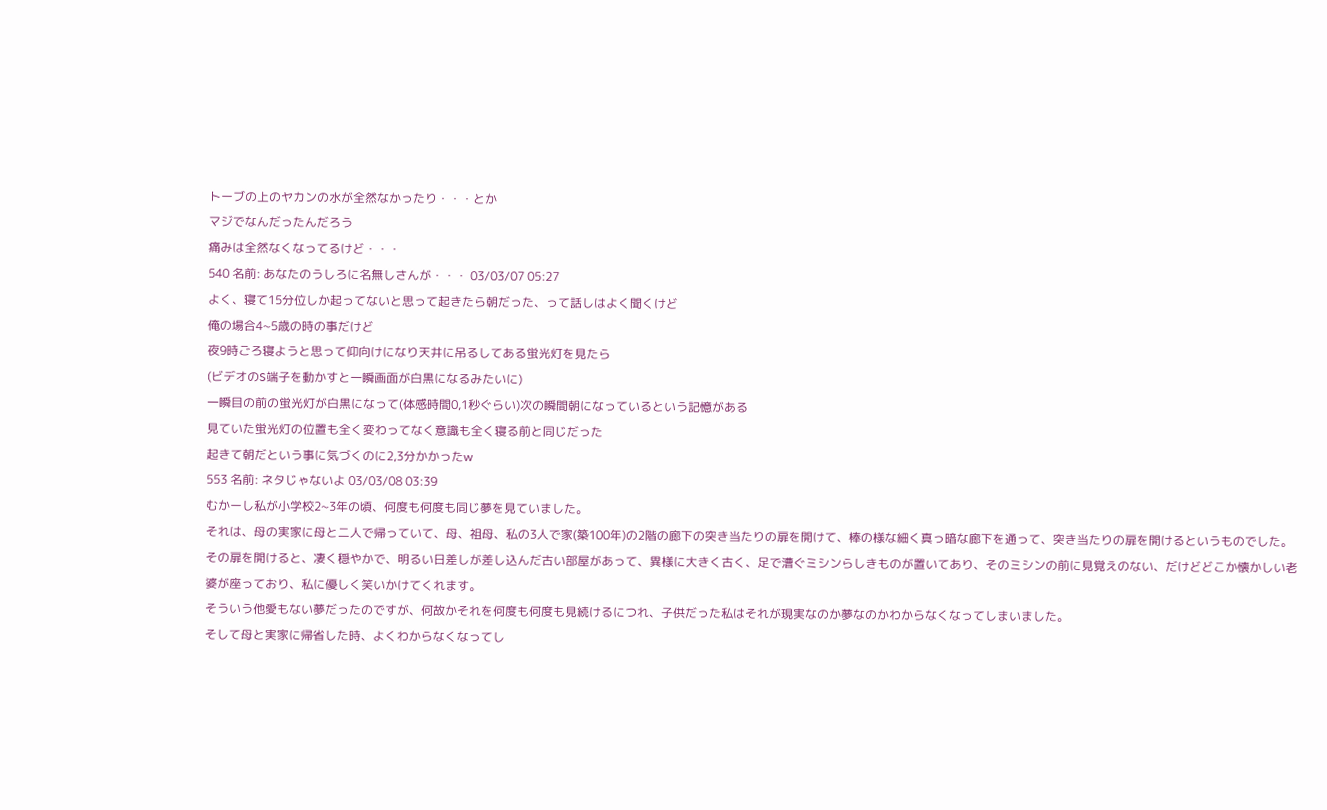トーブの上のヤカンの水が全然なかったり・・・とか
マジでなんだったんだろう
痛みは全然なくなってるけど・・・
540 名前: あなたのうしろに名無しさんが・・・ 03/03/07 05:27
よく、寝て15分位しか起ってないと思って起きたら朝だった、って話しはよく聞くけど
俺の場合4~5歳の時の事だけど
夜9時ごろ寝ようと思って仰向けになり天井に吊るしてある蛍光灯を見たら
(ビデオのS端子を動かすと一瞬画面が白黒になるみたいに)
一瞬目の前の蛍光灯が白黒になって(体感時間0,1秒ぐらい)次の瞬間朝になっているという記憶がある
見ていた蛍光灯の位置も全く変わってなく意識も全く寝る前と同じだった
起きて朝だという事に気づくのに2,3分かかったw
553 名前: ネタじゃないよ 03/03/08 03:39
むかーし私が小学校2~3年の頃、何度も何度も同じ夢を見ていました。
それは、母の実家に母と二人で帰っていて、母、祖母、私の3人で家(築100年)の2階の廊下の突き当たりの扉を開けて、棒の様な細く真っ暗な廊下を通って、突き当たりの扉を開けるというものでした。
その扉を開けると、凄く穏やかで、明るい日差しが差し込んだ古い部屋があって、異様に大きく古く、足で漕ぐミシンらしきものが置いてあり、そのミシンの前に見覚えのない、だけどどこか懐かしい老婆が座っており、私に優しく笑いかけてくれます。
そういう他愛もない夢だったのですが、何故かそれを何度も何度も見続けるにつれ、子供だった私はそれが現実なのか夢なのかわからなくなってしまいました。
そして母と実家に帰省した時、よくわからなくなってし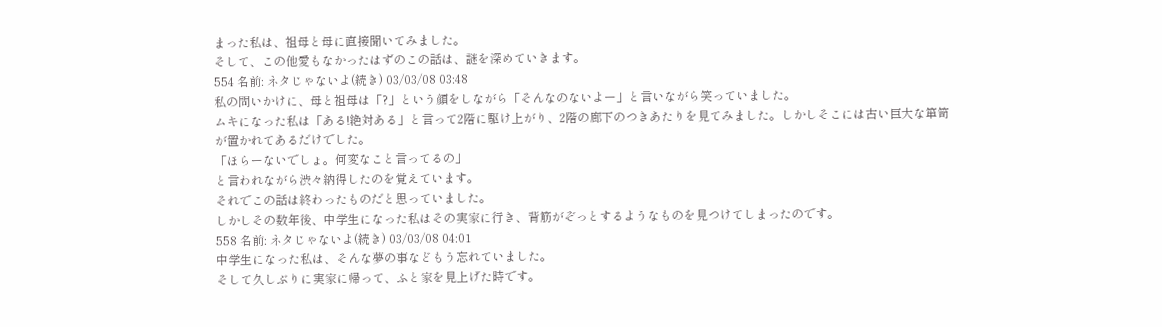まった私は、祖母と母に直接聞いてみました。
そして、この他愛もなかったはずのこの話は、謎を深めていきます。
554 名前: ネタじゃないよ(続き) 03/03/08 03:48
私の問いかけに、母と祖母は「?」という顔をしながら「そんなのないよー」と言いながら笑っていました。
ムキになった私は「ある!絶対ある」と言って2階に駆け上がり、2階の廊下のつきあたりを見てみました。しかしそこには古い巨大な箪笥が置かれてあるだけでした。
「ほらーないでしょ。何変なこと言ってるの」
と言われながら渋々納得したのを覚えています。
それでこの話は終わったものだと思っていました。
しかしその数年後、中学生になった私はその実家に行き、背筋がぞっとするようなものを見つけてしまったのです。
558 名前: ネタじゃないよ(続き) 03/03/08 04:01
中学生になった私は、そんな夢の事などもう忘れていました。
そして久しぶりに実家に帰って、ふと家を見上げた時です。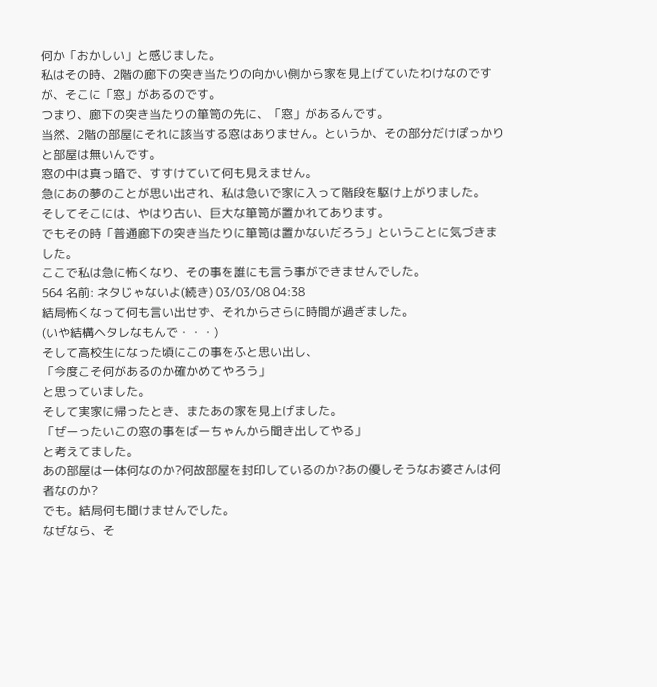何か「おかしい」と感じました。
私はその時、2階の廊下の突き当たりの向かい側から家を見上げていたわけなのですが、そこに「窓」があるのです。
つまり、廊下の突き当たりの箪笥の先に、「窓」があるんです。
当然、2階の部屋にそれに該当する窓はありません。というか、その部分だけぽっかりと部屋は無いんです。
窓の中は真っ暗で、すすけていて何も見えません。
急にあの夢のことが思い出され、私は急いで家に入って階段を駆け上がりました。
そしてそこには、やはり古い、巨大な箪笥が置かれてあります。
でもその時「普通廊下の突き当たりに箪笥は置かないだろう」ということに気づきました。
ここで私は急に怖くなり、その事を誰にも言う事ができませんでした。
564 名前: ネタじゃないよ(続き) 03/03/08 04:38
結局怖くなって何も言い出せず、それからさらに時間が過ぎました。
(いや結構ヘタレなもんで・・・)
そして高校生になった頃にこの事をふと思い出し、
「今度こそ何があるのか確かめてやろう」
と思っていました。
そして実家に帰ったとき、またあの家を見上げました。
「ぜーったいこの窓の事をばーちゃんから聞き出してやる」
と考えてました。
あの部屋は一体何なのか?何故部屋を封印しているのか?あの優しそうなお婆さんは何者なのか?
でも。結局何も聞けませんでした。
なぜなら、そ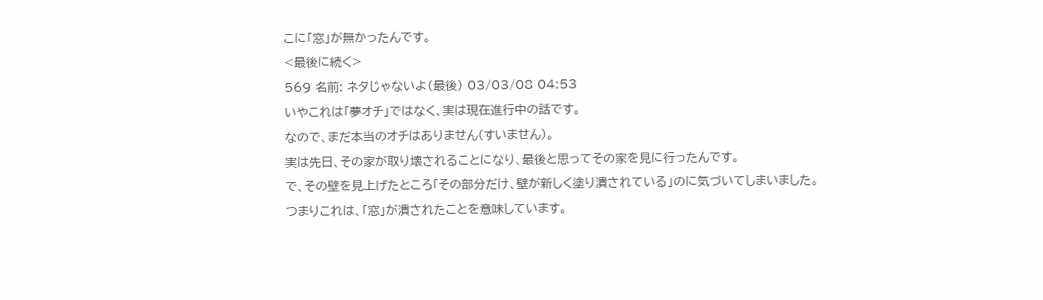こに「窓」が無かったんです。
<最後に続く>
569 名前: ネタじゃないよ(最後) 03/03/08 04:53
いやこれは「夢オチ」ではなく、実は現在進行中の話です。
なので、まだ本当のオチはありません(すいません)。
実は先日、その家が取り壊されることになり、最後と思ってその家を見に行ったんです。
で、その壁を見上げたところ「その部分だけ、壁が新しく塗り潰されている」のに気づいてしまいました。
つまりこれは、「窓」が潰されたことを意味しています。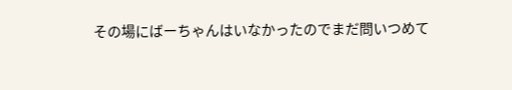その場にばーちゃんはいなかったのでまだ問いつめて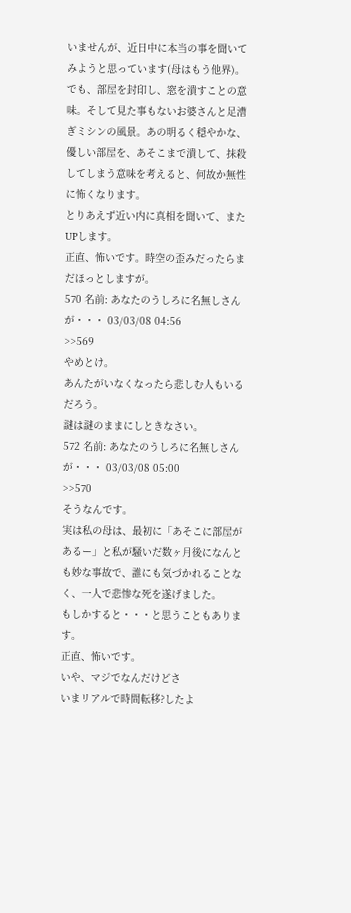いませんが、近日中に本当の事を聞いてみようと思っています(母はもう他界)。
でも、部屋を封印し、窓を潰すことの意味。そして見た事もないお婆さんと足漕ぎミシンの風景。あの明るく穏やかな、優しい部屋を、あそこまで潰して、抹殺してしまう意味を考えると、何故か無性に怖くなります。
とりあえず近い内に真相を聞いて、またUPします。
正直、怖いです。時空の歪みだったらまだほっとしますが。
570 名前: あなたのうしろに名無しさんが・・・ 03/03/08 04:56
>>569
やめとけ。
あんたがいなくなったら悲しむ人もいるだろう。
謎は謎のままにしときなさい。
572 名前: あなたのうしろに名無しさんが・・・ 03/03/08 05:00
>>570
そうなんです。
実は私の母は、最初に「あそこに部屋があるー」と私が騒いだ数ヶ月後になんとも妙な事故で、誰にも気づかれることなく、一人で悲惨な死を遂げました。
もしかすると・・・と思うこともあります。
正直、怖いです。
いや、マジでなんだけどさ
いまリアルで時間転移?したよ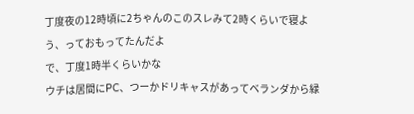丁度夜の12時頃に2ちゃんのこのスレみて2時くらいで寝よう、っておもってたんだよ
で、丁度1時半くらいかな
ウチは居間にPC、つーかドリキャスがあってベランダから緑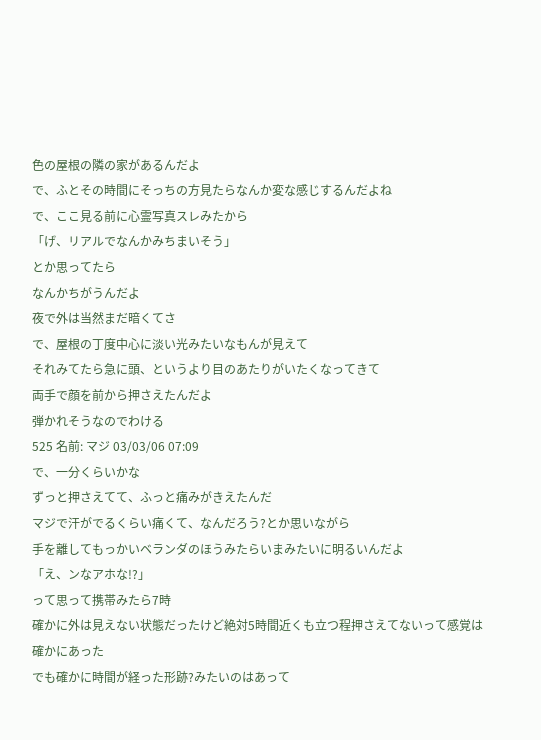色の屋根の隣の家があるんだよ
で、ふとその時間にそっちの方見たらなんか変な感じするんだよね
で、ここ見る前に心霊写真スレみたから
「げ、リアルでなんかみちまいそう」
とか思ってたら
なんかちがうんだよ
夜で外は当然まだ暗くてさ
で、屋根の丁度中心に淡い光みたいなもんが見えて
それみてたら急に頭、というより目のあたりがいたくなってきて
両手で顔を前から押さえたんだよ
弾かれそうなのでわける
525 名前: マジ 03/03/06 07:09
で、一分くらいかな
ずっと押さえてて、ふっと痛みがきえたんだ
マジで汗がでるくらい痛くて、なんだろう?とか思いながら
手を離してもっかいベランダのほうみたらいまみたいに明るいんだよ
「え、ンなアホな!?」
って思って携帯みたら7時
確かに外は見えない状態だったけど絶対5時間近くも立つ程押さえてないって感覚は確かにあった
でも確かに時間が経った形跡?みたいのはあって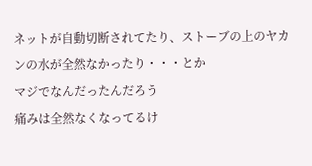ネットが自動切断されてたり、ストーブの上のヤカンの水が全然なかったり・・・とか
マジでなんだったんだろう
痛みは全然なくなってるけ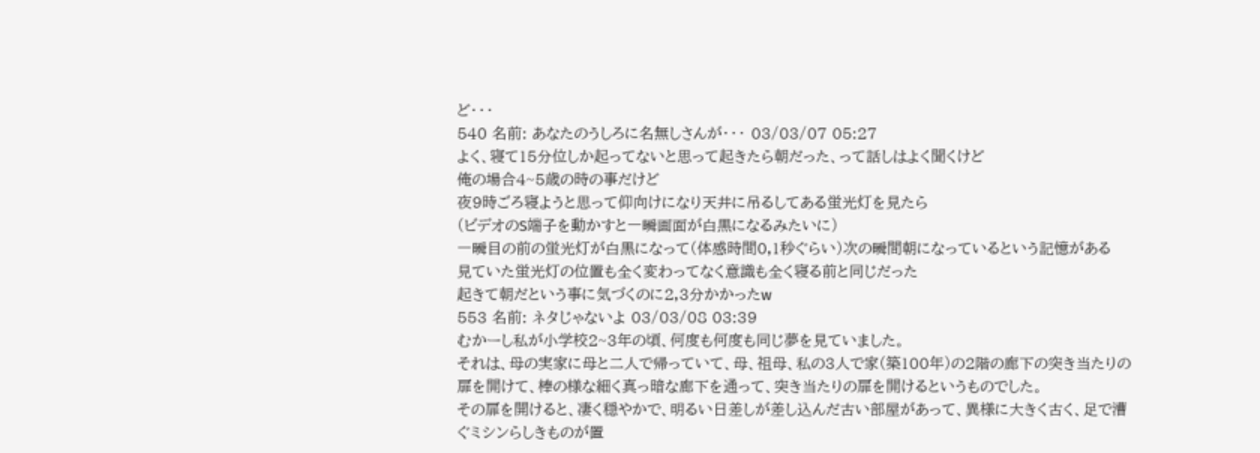ど・・・
540 名前: あなたのうしろに名無しさんが・・・ 03/03/07 05:27
よく、寝て15分位しか起ってないと思って起きたら朝だった、って話しはよく聞くけど
俺の場合4~5歳の時の事だけど
夜9時ごろ寝ようと思って仰向けになり天井に吊るしてある蛍光灯を見たら
(ビデオのS端子を動かすと一瞬画面が白黒になるみたいに)
一瞬目の前の蛍光灯が白黒になって(体感時間0,1秒ぐらい)次の瞬間朝になっているという記憶がある
見ていた蛍光灯の位置も全く変わってなく意識も全く寝る前と同じだった
起きて朝だという事に気づくのに2,3分かかったw
553 名前: ネタじゃないよ 03/03/08 03:39
むかーし私が小学校2~3年の頃、何度も何度も同じ夢を見ていました。
それは、母の実家に母と二人で帰っていて、母、祖母、私の3人で家(築100年)の2階の廊下の突き当たりの扉を開けて、棒の様な細く真っ暗な廊下を通って、突き当たりの扉を開けるというものでした。
その扉を開けると、凄く穏やかで、明るい日差しが差し込んだ古い部屋があって、異様に大きく古く、足で漕ぐミシンらしきものが置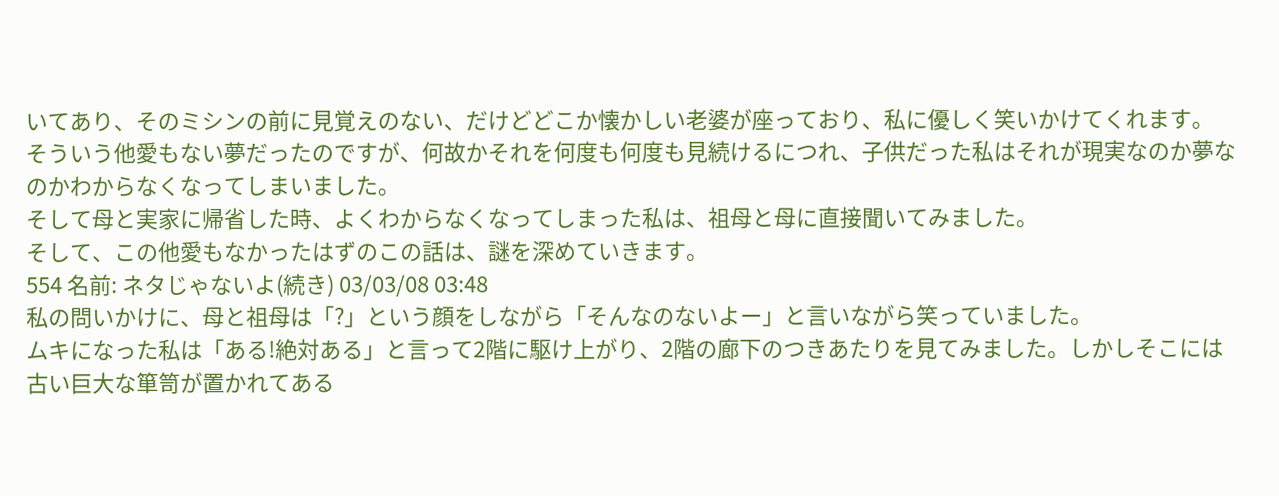いてあり、そのミシンの前に見覚えのない、だけどどこか懐かしい老婆が座っており、私に優しく笑いかけてくれます。
そういう他愛もない夢だったのですが、何故かそれを何度も何度も見続けるにつれ、子供だった私はそれが現実なのか夢なのかわからなくなってしまいました。
そして母と実家に帰省した時、よくわからなくなってしまった私は、祖母と母に直接聞いてみました。
そして、この他愛もなかったはずのこの話は、謎を深めていきます。
554 名前: ネタじゃないよ(続き) 03/03/08 03:48
私の問いかけに、母と祖母は「?」という顔をしながら「そんなのないよー」と言いながら笑っていました。
ムキになった私は「ある!絶対ある」と言って2階に駆け上がり、2階の廊下のつきあたりを見てみました。しかしそこには古い巨大な箪笥が置かれてある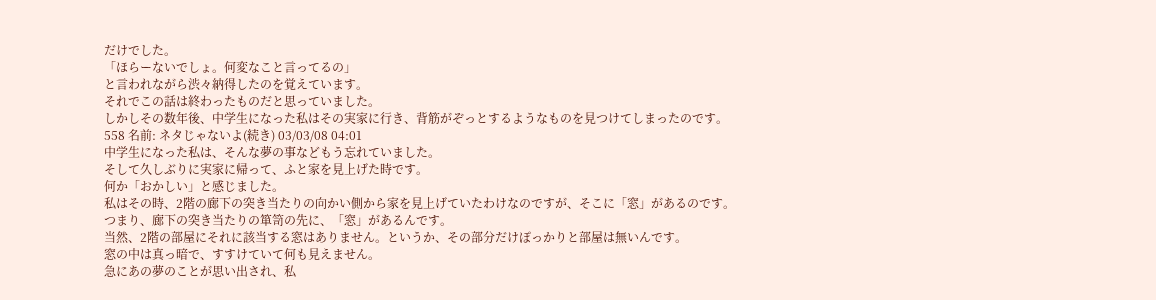だけでした。
「ほらーないでしょ。何変なこと言ってるの」
と言われながら渋々納得したのを覚えています。
それでこの話は終わったものだと思っていました。
しかしその数年後、中学生になった私はその実家に行き、背筋がぞっとするようなものを見つけてしまったのです。
558 名前: ネタじゃないよ(続き) 03/03/08 04:01
中学生になった私は、そんな夢の事などもう忘れていました。
そして久しぶりに実家に帰って、ふと家を見上げた時です。
何か「おかしい」と感じました。
私はその時、2階の廊下の突き当たりの向かい側から家を見上げていたわけなのですが、そこに「窓」があるのです。
つまり、廊下の突き当たりの箪笥の先に、「窓」があるんです。
当然、2階の部屋にそれに該当する窓はありません。というか、その部分だけぽっかりと部屋は無いんです。
窓の中は真っ暗で、すすけていて何も見えません。
急にあの夢のことが思い出され、私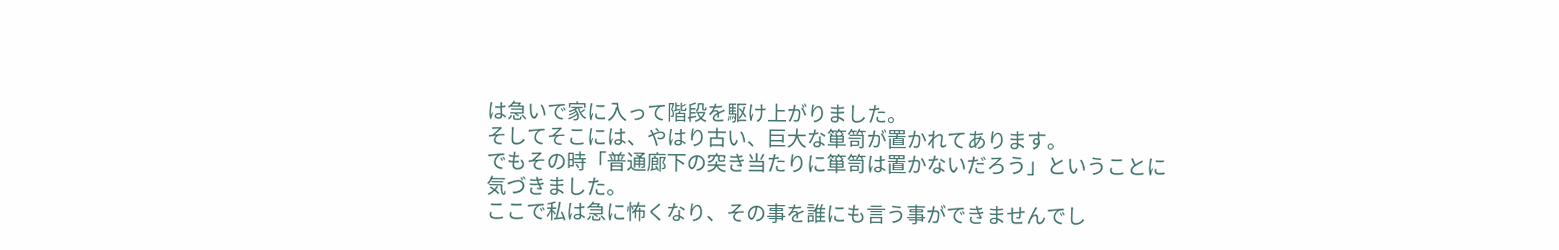は急いで家に入って階段を駆け上がりました。
そしてそこには、やはり古い、巨大な箪笥が置かれてあります。
でもその時「普通廊下の突き当たりに箪笥は置かないだろう」ということに気づきました。
ここで私は急に怖くなり、その事を誰にも言う事ができませんでし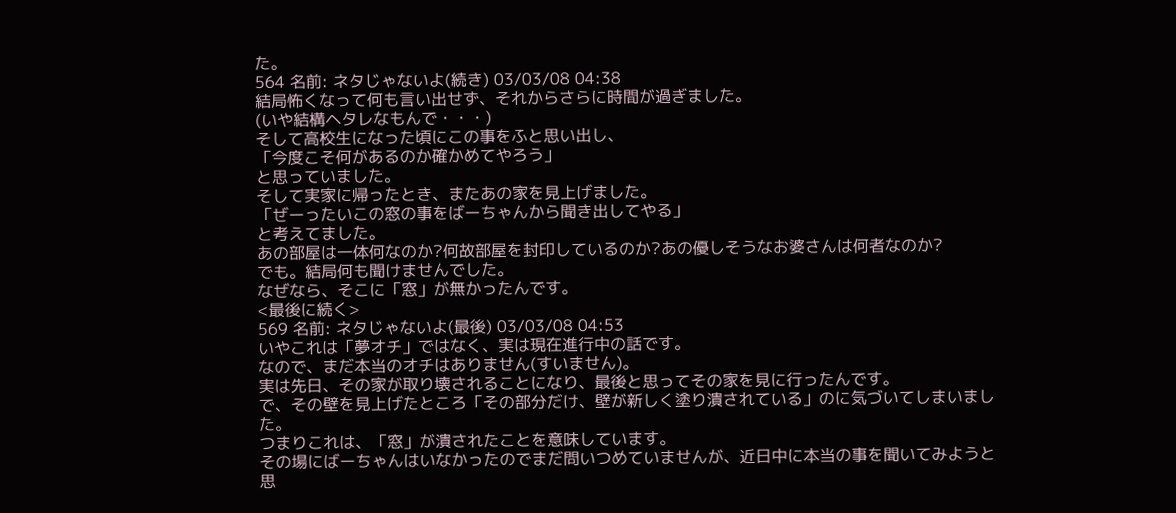た。
564 名前: ネタじゃないよ(続き) 03/03/08 04:38
結局怖くなって何も言い出せず、それからさらに時間が過ぎました。
(いや結構ヘタレなもんで・・・)
そして高校生になった頃にこの事をふと思い出し、
「今度こそ何があるのか確かめてやろう」
と思っていました。
そして実家に帰ったとき、またあの家を見上げました。
「ぜーったいこの窓の事をばーちゃんから聞き出してやる」
と考えてました。
あの部屋は一体何なのか?何故部屋を封印しているのか?あの優しそうなお婆さんは何者なのか?
でも。結局何も聞けませんでした。
なぜなら、そこに「窓」が無かったんです。
<最後に続く>
569 名前: ネタじゃないよ(最後) 03/03/08 04:53
いやこれは「夢オチ」ではなく、実は現在進行中の話です。
なので、まだ本当のオチはありません(すいません)。
実は先日、その家が取り壊されることになり、最後と思ってその家を見に行ったんです。
で、その壁を見上げたところ「その部分だけ、壁が新しく塗り潰されている」のに気づいてしまいました。
つまりこれは、「窓」が潰されたことを意味しています。
その場にばーちゃんはいなかったのでまだ問いつめていませんが、近日中に本当の事を聞いてみようと思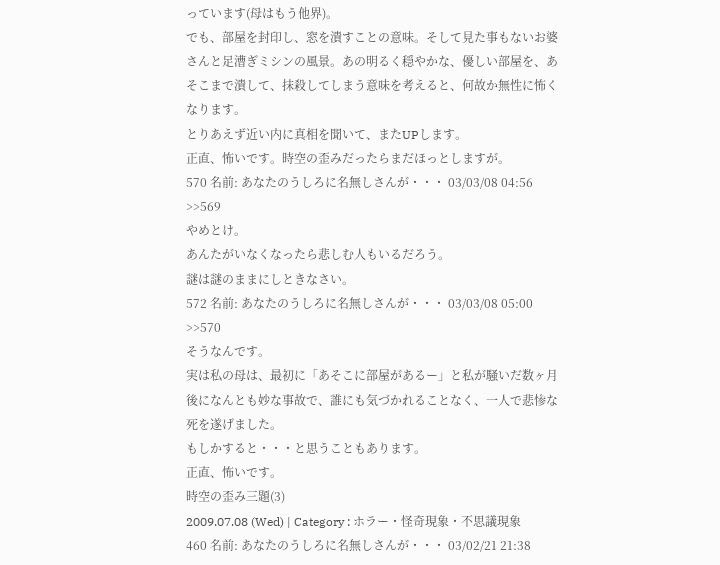っています(母はもう他界)。
でも、部屋を封印し、窓を潰すことの意味。そして見た事もないお婆さんと足漕ぎミシンの風景。あの明るく穏やかな、優しい部屋を、あそこまで潰して、抹殺してしまう意味を考えると、何故か無性に怖くなります。
とりあえず近い内に真相を聞いて、またUPします。
正直、怖いです。時空の歪みだったらまだほっとしますが。
570 名前: あなたのうしろに名無しさんが・・・ 03/03/08 04:56
>>569
やめとけ。
あんたがいなくなったら悲しむ人もいるだろう。
謎は謎のままにしときなさい。
572 名前: あなたのうしろに名無しさんが・・・ 03/03/08 05:00
>>570
そうなんです。
実は私の母は、最初に「あそこに部屋があるー」と私が騒いだ数ヶ月後になんとも妙な事故で、誰にも気づかれることなく、一人で悲惨な死を遂げました。
もしかすると・・・と思うこともあります。
正直、怖いです。
時空の歪み三題(3)
2009.07.08 (Wed) | Category : ホラー・怪奇現象・不思議現象
460 名前: あなたのうしろに名無しさんが・・・ 03/02/21 21:38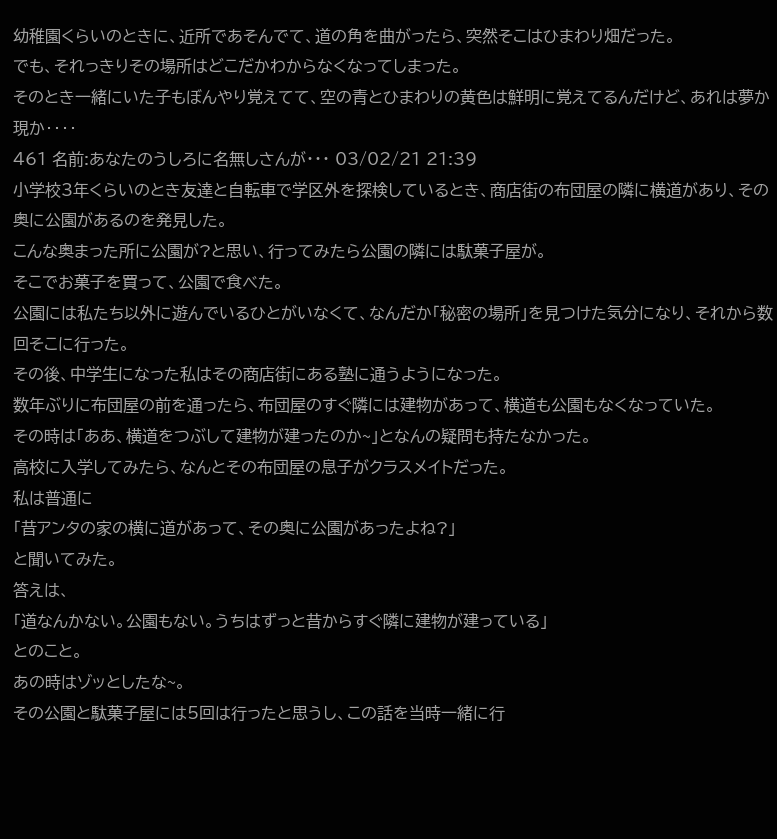幼稚園くらいのときに、近所であそんでて、道の角を曲がったら、突然そこはひまわり畑だった。
でも、それっきりその場所はどこだかわからなくなってしまった。
そのとき一緒にいた子もぼんやり覚えてて、空の青とひまわりの黄色は鮮明に覚えてるんだけど、あれは夢か現か‥‥
461 名前:あなたのうしろに名無しさんが・・・ 03/02/21 21:39
小学校3年くらいのとき友達と自転車で学区外を探検しているとき、商店街の布団屋の隣に横道があり、その奥に公園があるのを発見した。
こんな奥まった所に公園が?と思い、行ってみたら公園の隣には駄菓子屋が。
そこでお菓子を買って、公園で食べた。
公園には私たち以外に遊んでいるひとがいなくて、なんだか「秘密の場所」を見つけた気分になり、それから数回そこに行った。
その後、中学生になった私はその商店街にある塾に通うようになった。
数年ぶりに布団屋の前を通ったら、布団屋のすぐ隣には建物があって、横道も公園もなくなっていた。
その時は「ああ、横道をつぶして建物が建ったのか~」となんの疑問も持たなかった。
高校に入学してみたら、なんとその布団屋の息子がクラスメイトだった。
私は普通に
「昔アンタの家の横に道があって、その奥に公園があったよね?」
と聞いてみた。
答えは、
「道なんかない。公園もない。うちはずっと昔からすぐ隣に建物が建っている」
とのこと。
あの時はゾッとしたな~。
その公園と駄菓子屋には5回は行ったと思うし、この話を当時一緒に行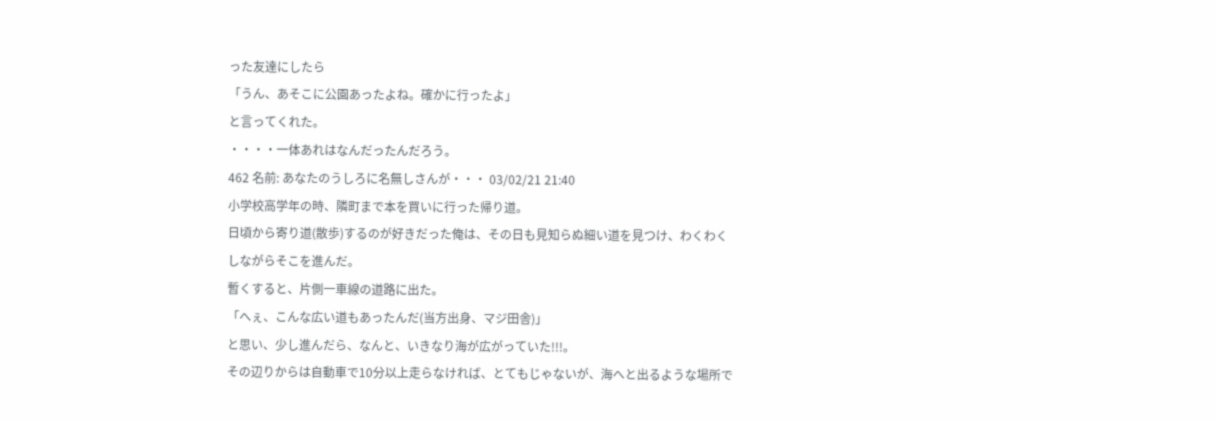った友達にしたら
「うん、あそこに公園あったよね。確かに行ったよ」
と言ってくれた。
・・・・一体あれはなんだったんだろう。
462 名前: あなたのうしろに名無しさんが・・・ 03/02/21 21:40
小学校高学年の時、隣町まで本を買いに行った帰り道。
日頃から寄り道(散歩)するのが好きだった俺は、その日も見知らぬ細い道を見つけ、わくわくしながらそこを進んだ。
暫くすると、片側一車線の道路に出た。
「へぇ、こんな広い道もあったんだ(当方出身、マジ田舎)」
と思い、少し進んだら、なんと、いきなり海が広がっていた!!!。
その辺りからは自動車で10分以上走らなければ、とてもじゃないが、海へと出るような場所で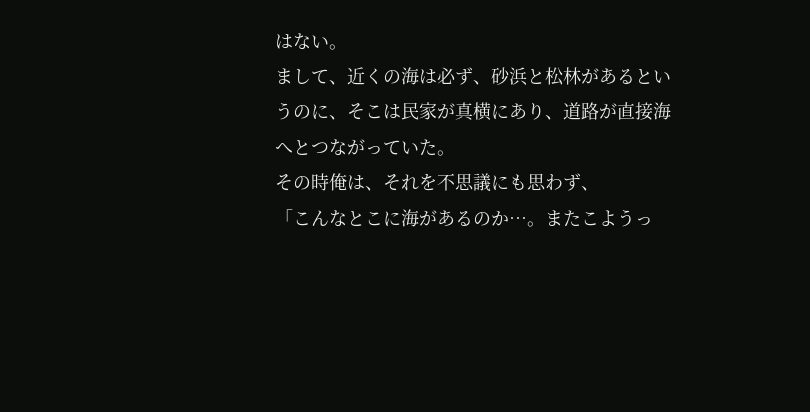はない。
まして、近くの海は必ず、砂浜と松林があるというのに、そこは民家が真横にあり、道路が直接海へとつながっていた。
その時俺は、それを不思議にも思わず、
「こんなとこに海があるのか…。またこようっ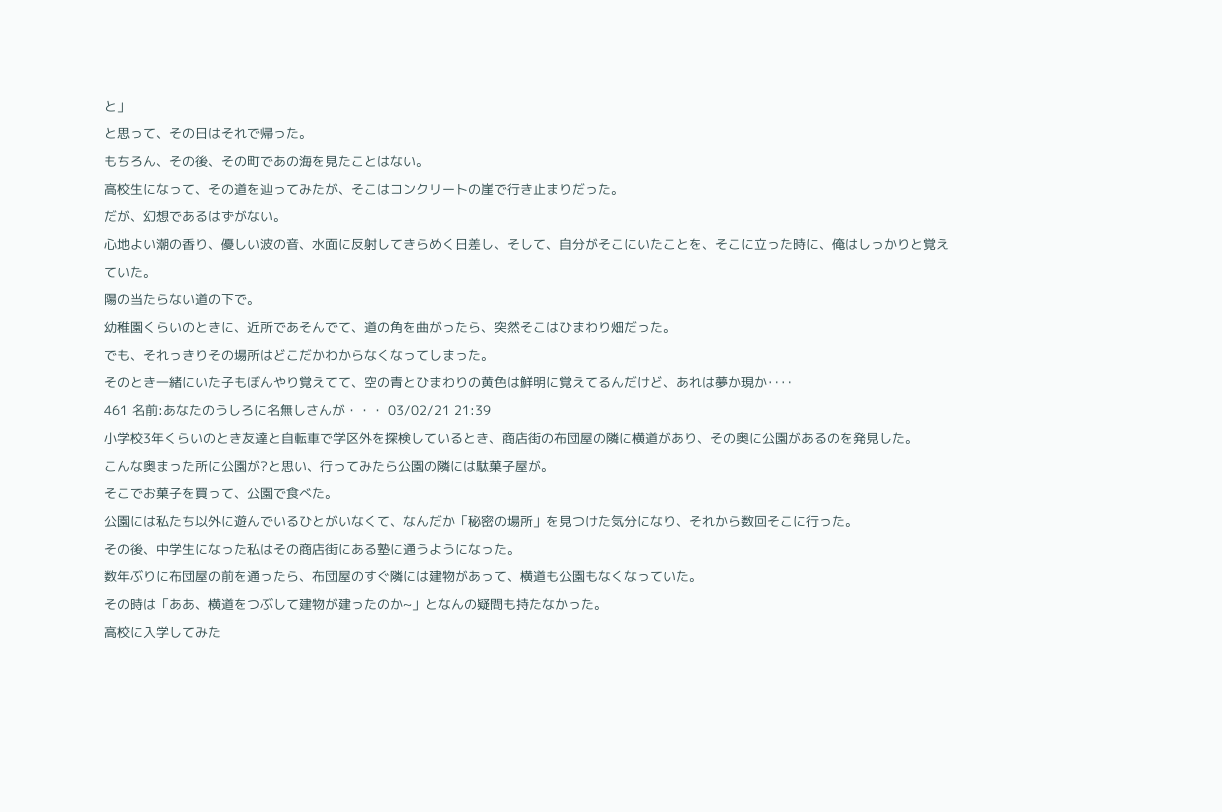と」
と思って、その日はそれで帰った。
もちろん、その後、その町であの海を見たことはない。
高校生になって、その道を辿ってみたが、そこはコンクリートの崖で行き止まりだった。
だが、幻想であるはずがない。
心地よい潮の香り、優しい波の音、水面に反射してきらめく日差し、そして、自分がそこにいたことを、そこに立った時に、俺はしっかりと覚えていた。
陽の当たらない道の下で。
幼稚園くらいのときに、近所であそんでて、道の角を曲がったら、突然そこはひまわり畑だった。
でも、それっきりその場所はどこだかわからなくなってしまった。
そのとき一緒にいた子もぼんやり覚えてて、空の青とひまわりの黄色は鮮明に覚えてるんだけど、あれは夢か現か‥‥
461 名前:あなたのうしろに名無しさんが・・・ 03/02/21 21:39
小学校3年くらいのとき友達と自転車で学区外を探検しているとき、商店街の布団屋の隣に横道があり、その奥に公園があるのを発見した。
こんな奥まった所に公園が?と思い、行ってみたら公園の隣には駄菓子屋が。
そこでお菓子を買って、公園で食べた。
公園には私たち以外に遊んでいるひとがいなくて、なんだか「秘密の場所」を見つけた気分になり、それから数回そこに行った。
その後、中学生になった私はその商店街にある塾に通うようになった。
数年ぶりに布団屋の前を通ったら、布団屋のすぐ隣には建物があって、横道も公園もなくなっていた。
その時は「ああ、横道をつぶして建物が建ったのか~」となんの疑問も持たなかった。
高校に入学してみた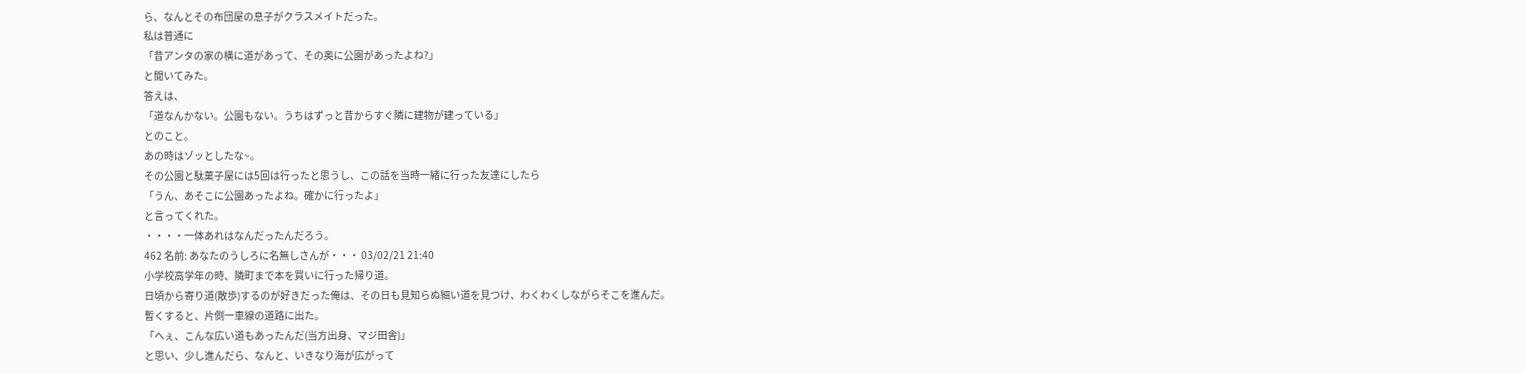ら、なんとその布団屋の息子がクラスメイトだった。
私は普通に
「昔アンタの家の横に道があって、その奥に公園があったよね?」
と聞いてみた。
答えは、
「道なんかない。公園もない。うちはずっと昔からすぐ隣に建物が建っている」
とのこと。
あの時はゾッとしたな~。
その公園と駄菓子屋には5回は行ったと思うし、この話を当時一緒に行った友達にしたら
「うん、あそこに公園あったよね。確かに行ったよ」
と言ってくれた。
・・・・一体あれはなんだったんだろう。
462 名前: あなたのうしろに名無しさんが・・・ 03/02/21 21:40
小学校高学年の時、隣町まで本を買いに行った帰り道。
日頃から寄り道(散歩)するのが好きだった俺は、その日も見知らぬ細い道を見つけ、わくわくしながらそこを進んだ。
暫くすると、片側一車線の道路に出た。
「へぇ、こんな広い道もあったんだ(当方出身、マジ田舎)」
と思い、少し進んだら、なんと、いきなり海が広がって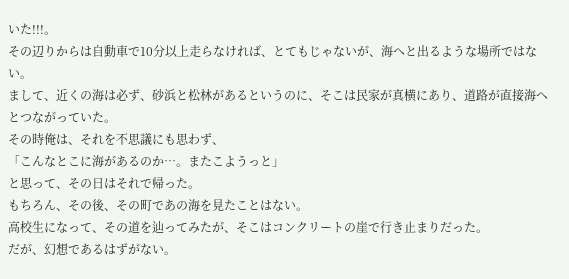いた!!!。
その辺りからは自動車で10分以上走らなければ、とてもじゃないが、海へと出るような場所ではない。
まして、近くの海は必ず、砂浜と松林があるというのに、そこは民家が真横にあり、道路が直接海へとつながっていた。
その時俺は、それを不思議にも思わず、
「こんなとこに海があるのか…。またこようっと」
と思って、その日はそれで帰った。
もちろん、その後、その町であの海を見たことはない。
高校生になって、その道を辿ってみたが、そこはコンクリートの崖で行き止まりだった。
だが、幻想であるはずがない。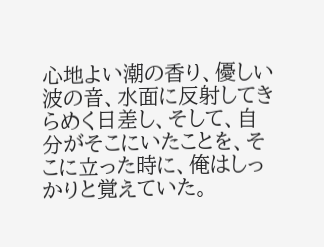心地よい潮の香り、優しい波の音、水面に反射してきらめく日差し、そして、自分がそこにいたことを、そこに立った時に、俺はしっかりと覚えていた。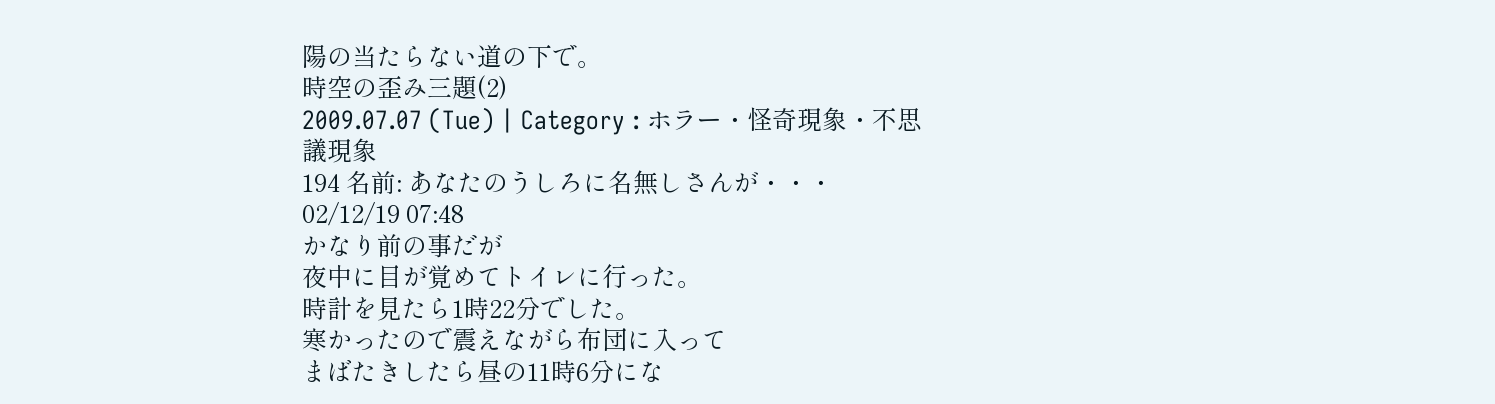陽の当たらない道の下で。
時空の歪み三題(2)
2009.07.07 (Tue) | Category : ホラー・怪奇現象・不思議現象
194 名前: あなたのうしろに名無しさんが・・・ 02/12/19 07:48
かなり前の事だが
夜中に目が覚めてトイレに行った。
時計を見たら1時22分でした。
寒かったので震えながら布団に入って
まばたきしたら昼の11時6分にな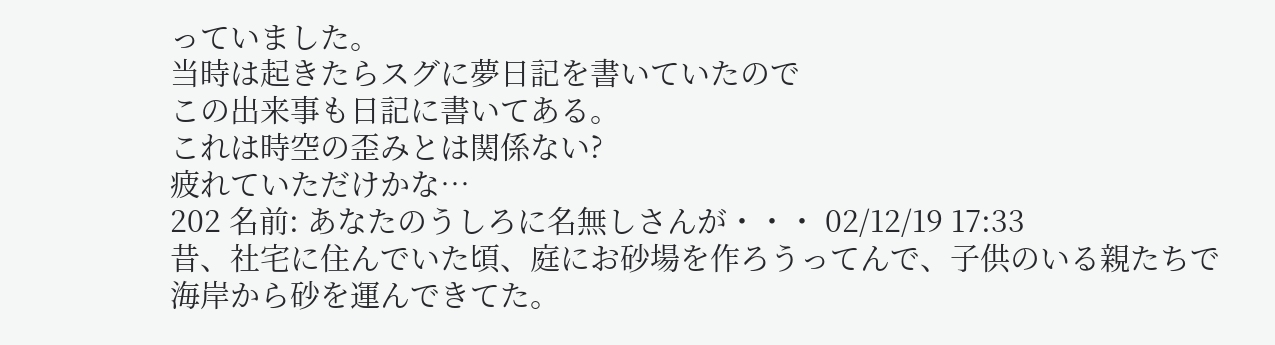っていました。
当時は起きたらスグに夢日記を書いていたので
この出来事も日記に書いてある。
これは時空の歪みとは関係ない?
疲れていただけかな…
202 名前: あなたのうしろに名無しさんが・・・ 02/12/19 17:33
昔、社宅に住んでいた頃、庭にお砂場を作ろうってんで、子供のいる親たちで
海岸から砂を運んできてた。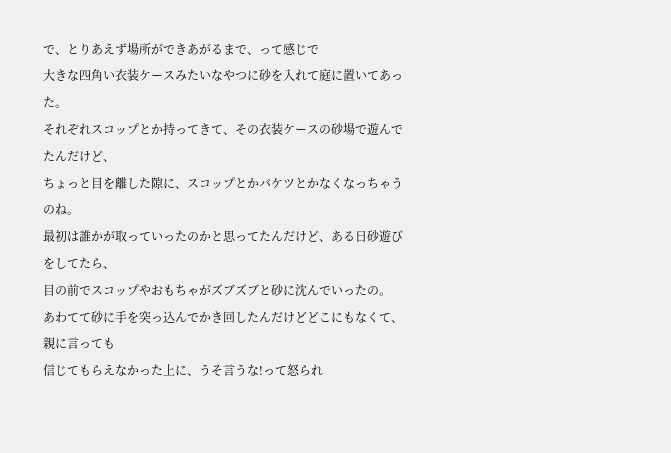で、とりあえず場所ができあがるまで、って感じで
大きな四角い衣装ケースみたいなやつに砂を入れて庭に置いてあった。
それぞれスコップとか持ってきて、その衣装ケースの砂場で遊んでたんだけど、
ちょっと目を離した隙に、スコップとかバケツとかなくなっちゃうのね。
最初は誰かが取っていったのかと思ってたんだけど、ある日砂遊びをしてたら、
目の前でスコップやおもちゃがズブズブと砂に沈んでいったの。
あわてて砂に手を突っ込んでかき回したんだけどどこにもなくて、親に言っても
信じてもらえなかった上に、うそ言うな!って怒られ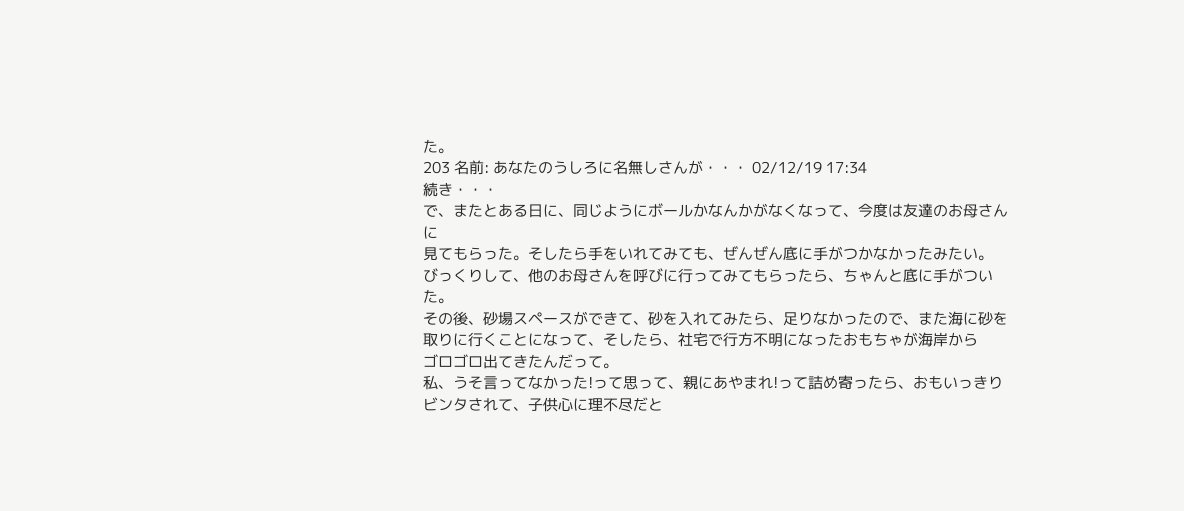た。
203 名前: あなたのうしろに名無しさんが・・・ 02/12/19 17:34
続き・・・
で、またとある日に、同じようにボールかなんかがなくなって、今度は友達のお母さんに
見てもらった。そしたら手をいれてみても、ぜんぜん底に手がつかなかったみたい。
びっくりして、他のお母さんを呼びに行ってみてもらったら、ちゃんと底に手がついた。
その後、砂場スペースができて、砂を入れてみたら、足りなかったので、また海に砂を
取りに行くことになって、そしたら、社宅で行方不明になったおもちゃが海岸から
ゴロゴロ出てきたんだって。
私、うそ言ってなかった!って思って、親にあやまれ!って詰め寄ったら、おもいっきり
ビンタされて、子供心に理不尽だと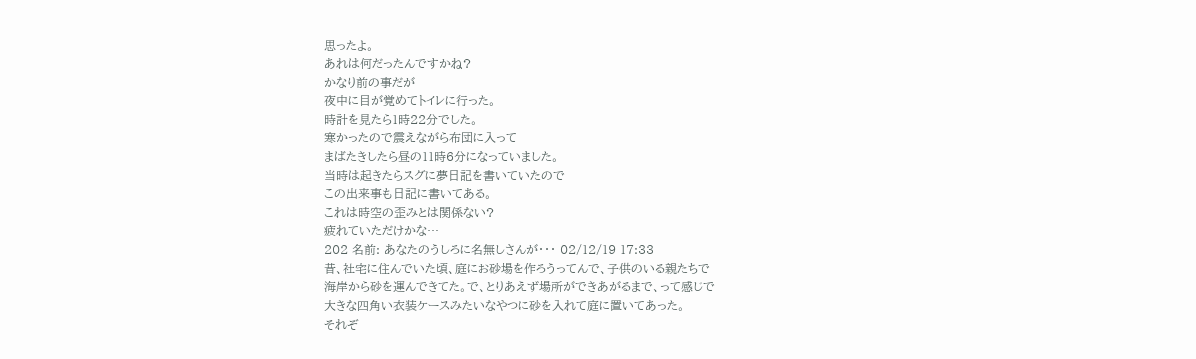思ったよ。
あれは何だったんですかね?
かなり前の事だが
夜中に目が覚めてトイレに行った。
時計を見たら1時22分でした。
寒かったので震えながら布団に入って
まばたきしたら昼の11時6分になっていました。
当時は起きたらスグに夢日記を書いていたので
この出来事も日記に書いてある。
これは時空の歪みとは関係ない?
疲れていただけかな…
202 名前: あなたのうしろに名無しさんが・・・ 02/12/19 17:33
昔、社宅に住んでいた頃、庭にお砂場を作ろうってんで、子供のいる親たちで
海岸から砂を運んできてた。で、とりあえず場所ができあがるまで、って感じで
大きな四角い衣装ケースみたいなやつに砂を入れて庭に置いてあった。
それぞ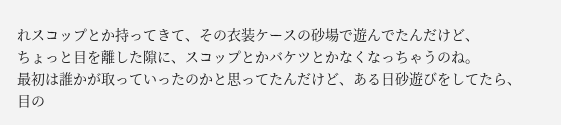れスコップとか持ってきて、その衣装ケースの砂場で遊んでたんだけど、
ちょっと目を離した隙に、スコップとかバケツとかなくなっちゃうのね。
最初は誰かが取っていったのかと思ってたんだけど、ある日砂遊びをしてたら、
目の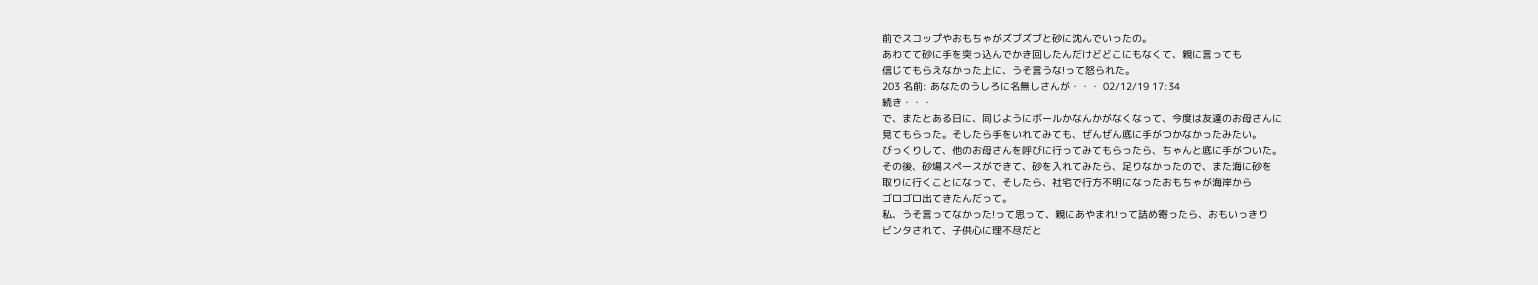前でスコップやおもちゃがズブズブと砂に沈んでいったの。
あわてて砂に手を突っ込んでかき回したんだけどどこにもなくて、親に言っても
信じてもらえなかった上に、うそ言うな!って怒られた。
203 名前: あなたのうしろに名無しさんが・・・ 02/12/19 17:34
続き・・・
で、またとある日に、同じようにボールかなんかがなくなって、今度は友達のお母さんに
見てもらった。そしたら手をいれてみても、ぜんぜん底に手がつかなかったみたい。
びっくりして、他のお母さんを呼びに行ってみてもらったら、ちゃんと底に手がついた。
その後、砂場スペースができて、砂を入れてみたら、足りなかったので、また海に砂を
取りに行くことになって、そしたら、社宅で行方不明になったおもちゃが海岸から
ゴロゴロ出てきたんだって。
私、うそ言ってなかった!って思って、親にあやまれ!って詰め寄ったら、おもいっきり
ビンタされて、子供心に理不尽だと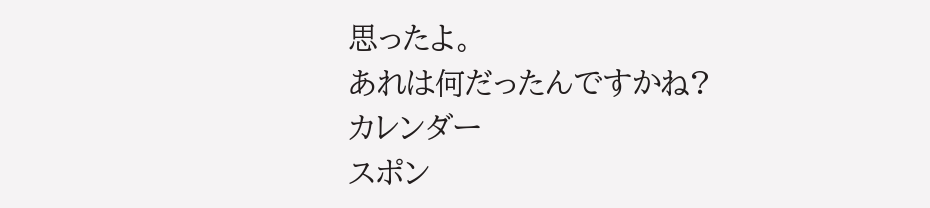思ったよ。
あれは何だったんですかね?
カレンダー
スポン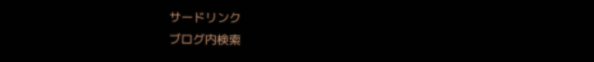サードリンク
ブログ内検索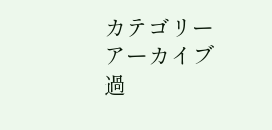カテゴリー
アーカイブ
過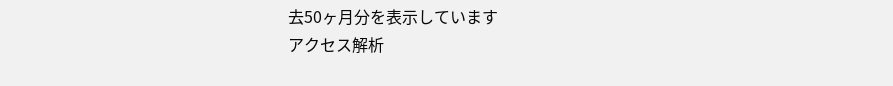去50ヶ月分を表示しています
アクセス解析